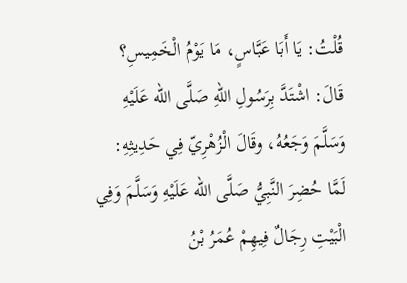قُلْتُ: يَا أَبَا عَبَّاسٍ، مَا يَوْمُ الْخَمِيسِ؟ قَالَ: اشْتَدَّ بِرَسُولِ اللهِ صَلَّى الله عَلَيْهِ وَسَلَّمَ وَجَعُهُ، وقَالَ الْزُهْرِيّ فِي حَدِيثِهِ: لَمَّا حُضِرَ النَّبِيُّ صَلَّى الله عَلَيْهِ وَسَلَّمَ وَفِي الْبَيْتِ رِجَالٌ فِيهِمْ عُمَرُ بْنُ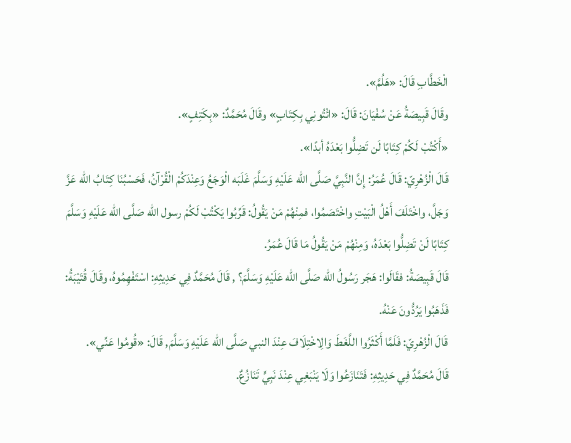الْخَطَّابِ قَالَ: «هَلُمَّ».
وقَالَ قَبِيصَةُ عَنْ سُفْيَانَ: قَالَ: «ائْتُونِي بِكِتَابٍ» وقَالَ مُحَمَّدٌ: «بِكَتِفٍ».
«أَكْتُبْ لَكُمْ كِتَابًا لَن تَضِلُّوا بَعْدَهُ أبدًا».
قَالَ الْزُهْرِيّ: قَالَ عُمَرُ: إِنَّ النَّبِيَّ صَلَّى الله عَلَيْهِ وَسَلَّمَ غَلَبَه الْوَجَعُ وَعِنْدَكُمْ الْقُرْآنُ، فَحَسْبُنَا كِتَابُ الله عَزَّ وَجَلَّ، واخْتَلَفَ أَهْلُ الْبَيْتِ واخْتَصَمُوا، فمِنْهُمْ مَنْ يَقُولُ: قَرِّبُوا يَكْتُبْ لَكُمْ رسول الله صَلَّى الله عَلَيْهِ وَسَلَّمَ كِتَابًا لَنْ تَضِلُّوا بَعْدَهُ، وَمِنْهُمْ مَنْ يَقُولُ مَا قَالَ عُمَرُ.
قَالَ قَبِيصَةُ: فقَالَوا: هَجَر رَسُولُ الله صَلَّى الله عَلَيْهِ وَسَلَّمَ؟ , قَالَ مُحَمَّدٌ فِي حَدِيثِهِ: اسْتَفْهِمُوهُ، وقَالَ قُتَيْبَةُ: فَذَهَبُوا يَرُدُّونَ عَنْهُ.
قَالَ الْزُهْرِيّ: فَلَمَّا أَكْثَرُوا اللَّغَطَ وَالِاخْتِلَافَ عِنْدَ النبي صَلَّى الله عَلَيْهِ وَسَلَّمَ, قَالَ: «قُومُوا عَنِّي».
قَالَ مُحَمَّدٌ فِي حَدِيثِهِ: فَتَنَازَعُوا وَلَا يَنْبَغِي عِنْدَ نَبِيٍّ تَنَازُعٌ.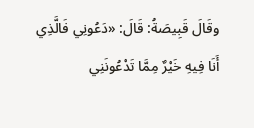وقَالَ قَبِيصَةُ: قَالَ: «دَعُونِي فَالَّذِي أَنَا فِيهِ خَيْرٌ مِمَّا تَدْعُونَنِي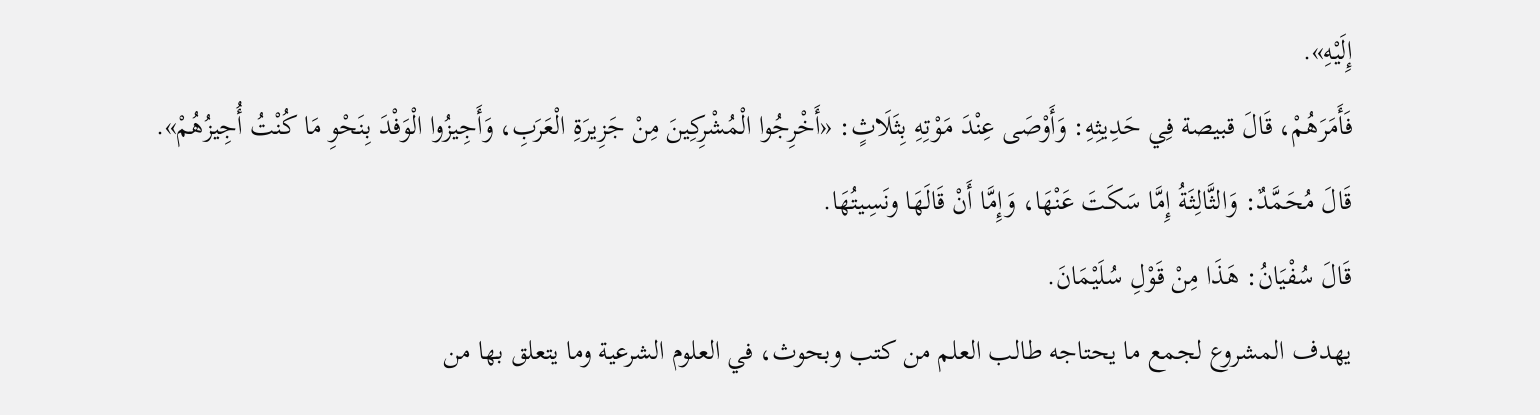إِلَيْهِ».
فَأَمَرَهُمْ، قَالَ قبيصة فِي حَدِيثِهِ: وَأَوْصَى عِنْدَ مَوْتِهِ بِثَلَاثٍ: «أَخْرِجُوا الْمُشْرِكِينَ مِنْ جَزِيرَةِ الْعَرَبِ، وَأَجِيزُوا الْوَفْدَ بِنَحْوِ مَا كُنْتُ أُجِيزُهُمْ».
قَالَ مُحَمَّدٌ: وَالثَّالِثَةُ إِمَّا سَكَتَ عَنْهَا، وَإِمَّا أَنْ قَالَهَا ونَسِيتُهَا.
قَالَ سُفْيَانُ: هَذَا مِنْ قَوْلِ سُلَيْمَانَ.
يهدف المشروع لجمع ما يحتاجه طالب العلم من كتب وبحوث، في العلوم الشرعية وما يتعلق بها من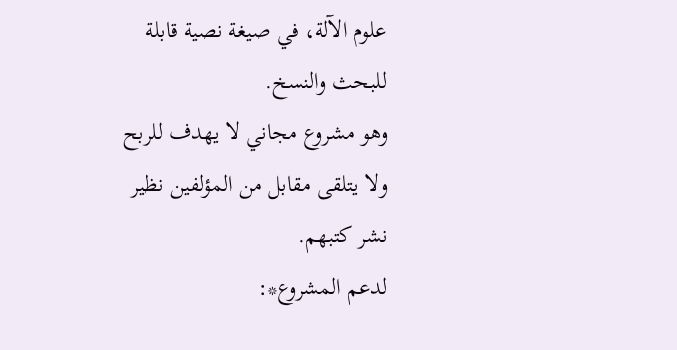علوم الآلة، في صيغة نصية قابلة للبحث والنسخ.
وهو مشروع مجاني لا يهدف للربح ولا يتلقى مقابل من المؤلفين نظير نشر كتبهم.
لدعم المشروع*: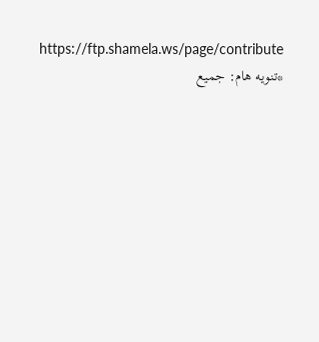https://ftp.shamela.ws/page/contribute
*تنويه هام: جميع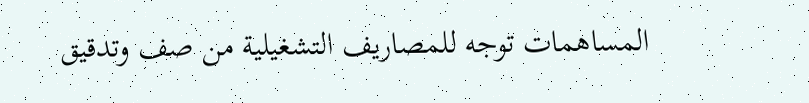المساهمات توجه للمصاريف التشغيلية من صف وتدقيق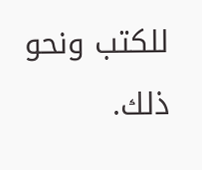للكتب ونحو ذلك.